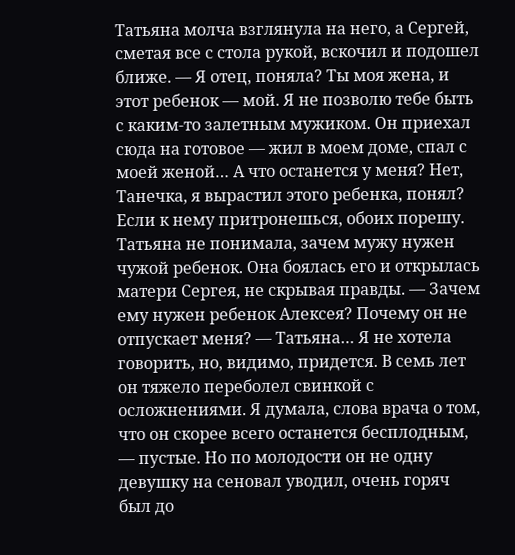Татьяна молча взглянула на него, а Сергей, сметая все с стола рукой, вскочил и подошел ближе. — Я отец, поняла? Ты моя жена, и этот ребенок — мой. Я не позволю тебе быть с каким-то залетным мужиком. Он приехал сюда на готовое — жил в моем доме, спал с моей женой… А что останется у меня? Нет, Танечка, я вырастил этого ребенка, понял? Если к нему притронешься, обоих порешу.
Татьяна не понимала, зачем мужу нужен чужой ребенок. Она боялась его и открылась матери Сергея, не скрывая правды. — Зачем ему нужен ребенок Алексея? Почему он не отпускает меня? — Татьяна… Я не хотела говорить, но, видимо, придется. В семь лет он тяжело переболел свинкой с осложнениями. Я думала, слова врача о том, что он скорее всего останется бесплодным, — пустые. Но по молодости он не одну девушку на сеновал уводил, очень горяч был до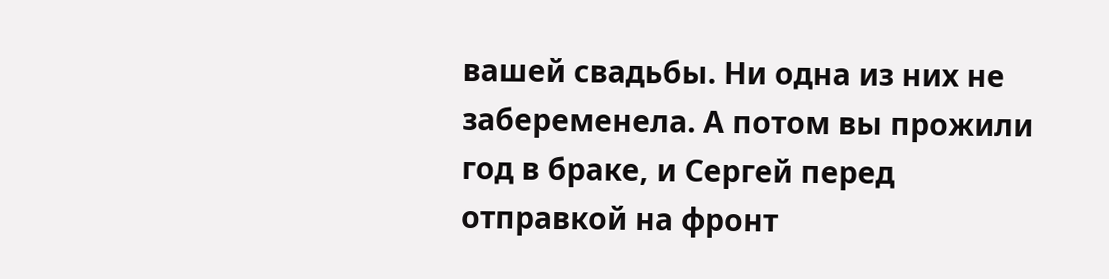вашей свадьбы. Ни одна из них не забеременела. А потом вы прожили год в браке, и Сергей перед отправкой на фронт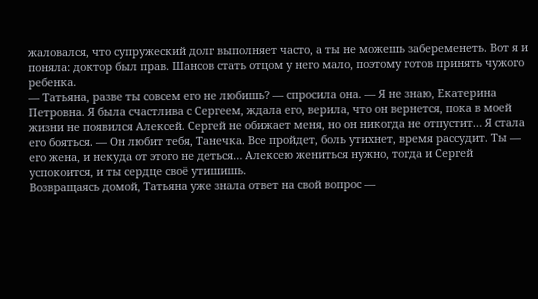жаловался, что супружеский долг выполняет часто, а ты не можешь забеременеть. Вот я и поняла: доктор был прав. Шансов стать отцом у него мало, поэтому готов принять чужого ребенка.
— Татьяна, разве ты совсем его не любишь? — спросила она. — Я не знаю, Екатерина Петровна. Я была счастлива с Сергеем, ждала его, верила, что он вернется, пока в моей жизни не появился Алексей. Сергей не обижает меня, но он никогда не отпустит… Я стала его бояться. — Он любит тебя, Танечка. Все пройдет, боль утихнет, время рассудит. Ты — его жена, и некуда от этого не деться… Алексею жениться нужно, тогда и Сергей успокоится, и ты сердце своё утишишь.
Возвращаясь домой, Татьяна уже знала ответ на свой вопрос —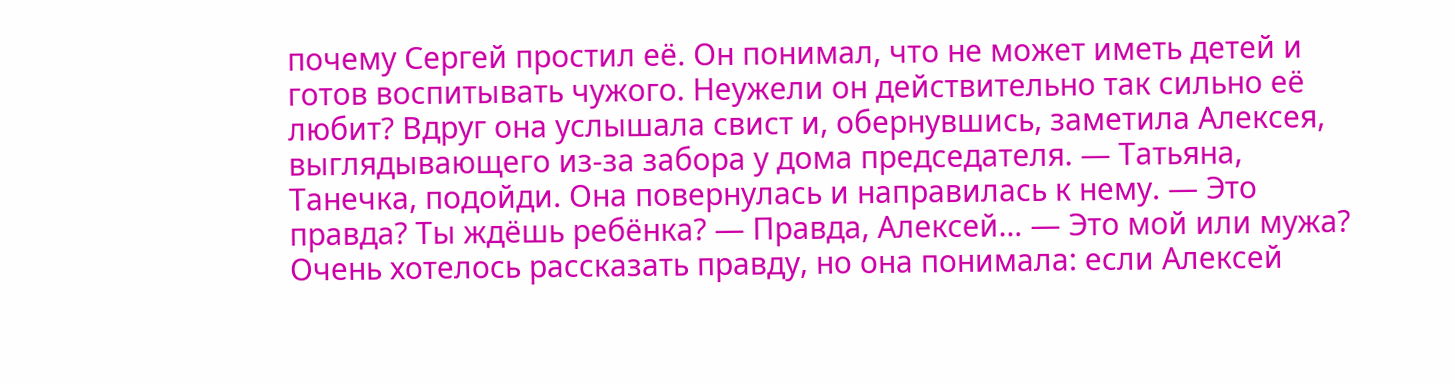почему Сергей простил её. Он понимал, что не может иметь детей и готов воспитывать чужого. Неужели он действительно так сильно её любит? Вдруг она услышала свист и, обернувшись, заметила Алексея, выглядывающего из-за забора у дома председателя. — Татьяна, Танечка, подойди. Она повернулась и направилась к нему. — Это правда? Ты ждёшь ребёнка? — Правда, Алексей… — Это мой или мужа? Очень хотелось рассказать правду, но она понимала: если Алексей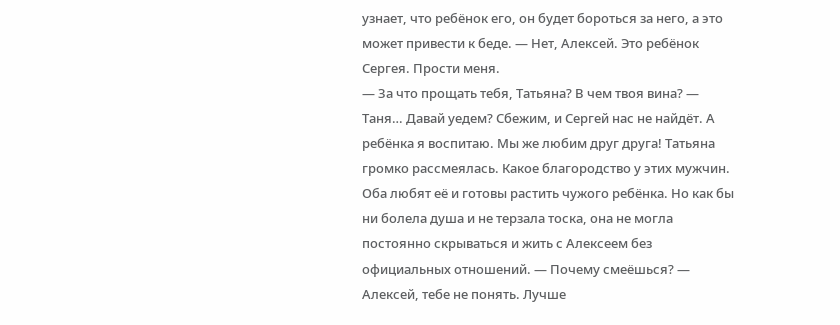узнает, что ребёнок его, он будет бороться за него, а это может привести к беде. — Нет, Алексей. Это ребёнок Сергея. Прости меня.
— За что прощать тебя, Татьяна? В чем твоя вина? — Таня… Давай уедем? Сбежим, и Сергей нас не найдёт. А ребёнка я воспитаю. Мы же любим друг друга! Татьяна громко рассмеялась. Какое благородство у этих мужчин. Оба любят её и готовы растить чужого ребёнка. Но как бы ни болела душа и не терзала тоска, она не могла постоянно скрываться и жить с Алексеем без официальных отношений. — Почему смеёшься? — Алексей, тебе не понять. Лучше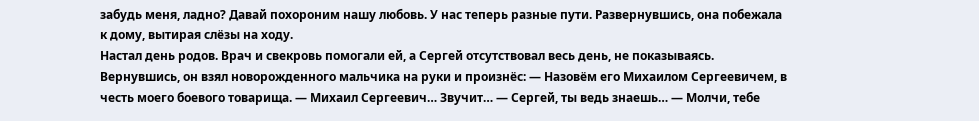забудь меня, ладно? Давай похороним нашу любовь. У нас теперь разные пути. Развернувшись, она побежала к дому, вытирая слёзы на ходу.
Настал день родов. Врач и свекровь помогали ей, а Сергей отсутствовал весь день, не показываясь. Вернувшись, он взял новорожденного мальчика на руки и произнёс: — Назовём его Михаилом Сергеевичем, в честь моего боевого товарища. — Михаил Сергеевич… Звучит… — Сергей, ты ведь знаешь… — Молчи, тебе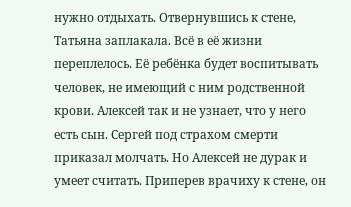нужно отдыхать. Отвернувшись к стене, Татьяна заплакала. Всё в её жизни переплелось. Её ребёнка будет воспитывать человек, не имеющий с ним родственной крови. Алексей так и не узнает, что у него есть сын. Сергей под страхом смерти приказал молчать. Но Алексей не дурак и умеет считать. Приперев врачиху к стене, он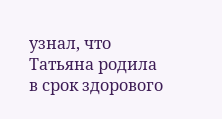узнал, что Татьяна родила в срок здорового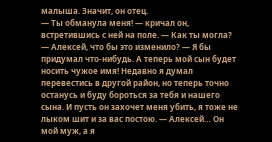малыша. Значит, он отец.
— Ты обманула меня! — кричал он, встретившись с ней на поле. — Как ты могла? — Алексей, что бы это изменило? — Я бы придумал что-нибудь. А теперь мой сын будет носить чужое имя! Недавно я думал перевестись в другой район, но теперь точно останусь и буду бороться за тебя и нашего сына. И пусть он захочет меня убить, я тоже не лыком шит и за вас постою. — Алексей… Он мой муж, а я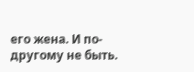его жена. И по-другому не быть.